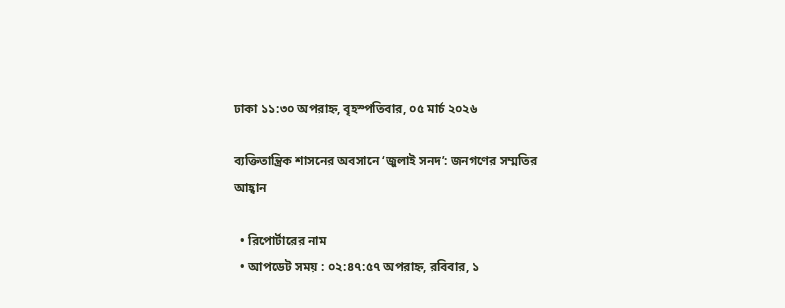ঢাকা ১১:৩০ অপরাহ্ন, বৃহস্পতিবার, ০৫ মার্চ ২০২৬

ব্যক্তিতান্ত্রিক শাসনের অবসানে ‘জুলাই সনদ’: জনগণের সম্মতির আহ্বান

  • রিপোর্টারের নাম
  • আপডেট সময় : ০২:৪৭:৫৭ অপরাহ্ন, রবিবার, ১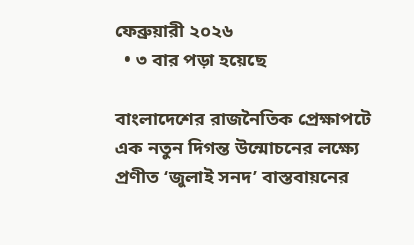ফেব্রুয়ারী ২০২৬
  • ৩ বার পড়া হয়েছে

বাংলাদেশের রাজনৈতিক প্রেক্ষাপটে এক নতুন দিগন্ত উন্মোচনের লক্ষ্যে প্রণীত ‘জুলাই সনদ’ বাস্তবায়নের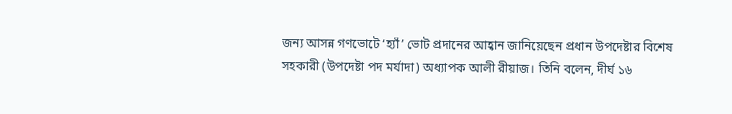জন্য আসন্ন গণভোটে ‘হ্যাঁ’ ভোট প্রদানের আহ্বান জানিয়েছেন প্রধান উপদেষ্টার বিশেষ সহকারী (উপদেষ্টা পদ মর্যাদা) অধ্যাপক আলী রীয়াজ। তিনি বলেন, দীর্ঘ ১৬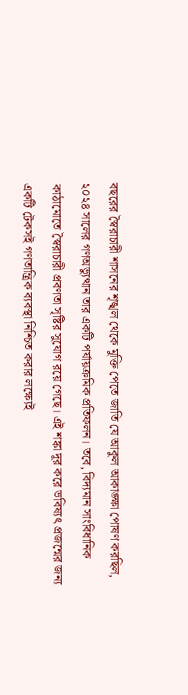বছরের স্বৈরাচারী শাসনের শৃঙ্খল থেকে মুক্তি পেতে জাতি যে আকুল আকাঙ্ক্ষা পোষণ করছিল, ২০২৪ সালের গণঅভ্যুত্থান তার একটি পর্যায়ক্রমিক প্রতিফলন। তবে, বিদ্যমান সাংবিধানিক কাঠামোতে স্বৈরাচারী প্রবণতা সৃষ্টির সুযোগ রয়ে গেছে। এই শঙ্কা দূর করে ভবিষ্যৎ প্রজন্মের জন্য একটি টেকসই গণতান্ত্রিক ব্যবস্থা নিশ্চিত করার লক্ষ্যেই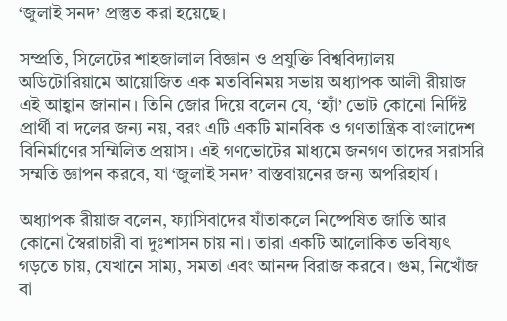‘জুলাই সনদ’ প্রস্তুত করা হয়েছে।

সম্প্রতি, সিলেটের শাহজালাল বিজ্ঞান ও প্রযুক্তি বিশ্ববিদ্যালয় অডিটোরিয়ামে আয়োজিত এক মতবিনিময় সভায় অধ্যাপক আলী রীয়াজ এই আহ্বান জানান। তিনি জোর দিয়ে বলেন যে, ‘হ্যাঁ’ ভোট কোনো নির্দিষ্ট প্রার্থী বা দলের জন্য নয়, বরং এটি একটি মানবিক ও গণতান্ত্রিক বাংলাদেশ বিনির্মাণের সম্মিলিত প্রয়াস। এই গণভোটের মাধ্যমে জনগণ তাদের সরাসরি সম্মতি জ্ঞাপন করবে, যা ‘জুলাই সনদ’ বাস্তবায়নের জন্য অপরিহার্য।

অধ্যাপক রীয়াজ বলেন, ফ্যাসিবাদের যাঁতাকলে নিষ্পেষিত জাতি আর কোনো স্বৈরাচারী বা দুঃশাসন চায় না। তারা একটি আলোকিত ভবিষ্যৎ গড়তে চায়, যেখানে সাম্য, সমতা এবং আনন্দ বিরাজ করবে। গুম, নিখোঁজ বা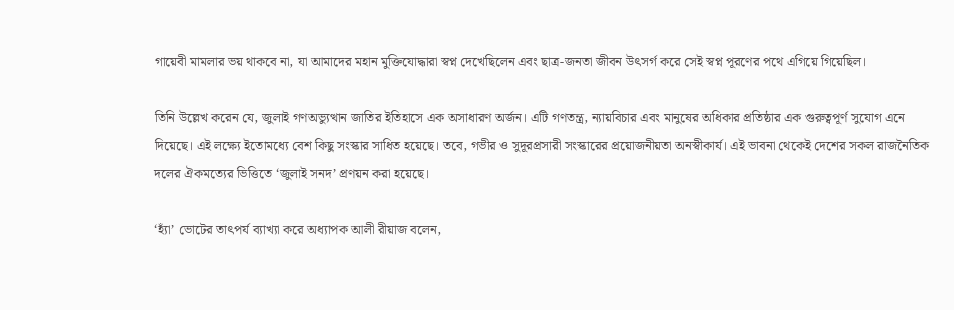গায়েবী মামলার ভয় থাকবে না, যা আমাদের মহান মুক্তিযোদ্ধারা স্বপ্ন দেখেছিলেন এবং ছাত্র-জনতা জীবন উৎসর্গ করে সেই স্বপ্ন পূরণের পথে এগিয়ে গিয়েছিল।

তিনি উল্লেখ করেন যে, জুলাই গণঅভ্যুত্থান জাতির ইতিহাসে এক অসাধারণ অর্জন। এটি গণতন্ত্র, ন্যায়বিচার এবং মানুষের অধিকার প্রতিষ্ঠার এক গুরুত্বপূর্ণ সুযোগ এনে দিয়েছে। এই লক্ষ্যে ইতোমধ্যে বেশ কিছু সংস্কার সাধিত হয়েছে। তবে, গভীর ও সুদূরপ্রসারী সংস্কারের প্রয়োজনীয়তা অনস্বীকার্য। এই ভাবনা থেকেই দেশের সকল রাজনৈতিক দলের ঐকমত্যের ভিত্তিতে ‘জুলাই সনদ’ প্রণয়ন করা হয়েছে।

‘হ্যাঁ’ ভোটের তাৎপর্য ব্যাখ্যা করে অধ্যাপক আলী রীয়াজ বলেন,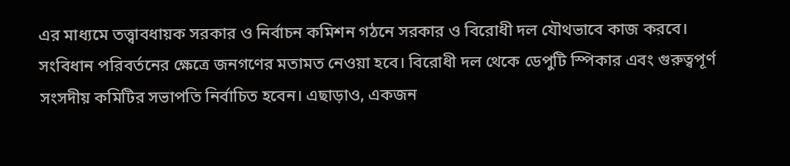এর মাধ্যমে তত্ত্বাবধায়ক সরকার ও নির্বাচন কমিশন গঠনে সরকার ও বিরোধী দল যৌথভাবে কাজ করবে। সংবিধান পরিবর্তনের ক্ষেত্রে জনগণের মতামত নেওয়া হবে। বিরোধী দল থেকে ডেপুটি স্পিকার এবং গুরুত্বপূর্ণ সংসদীয় কমিটির সভাপতি নির্বাচিত হবেন। এছাড়াও, একজন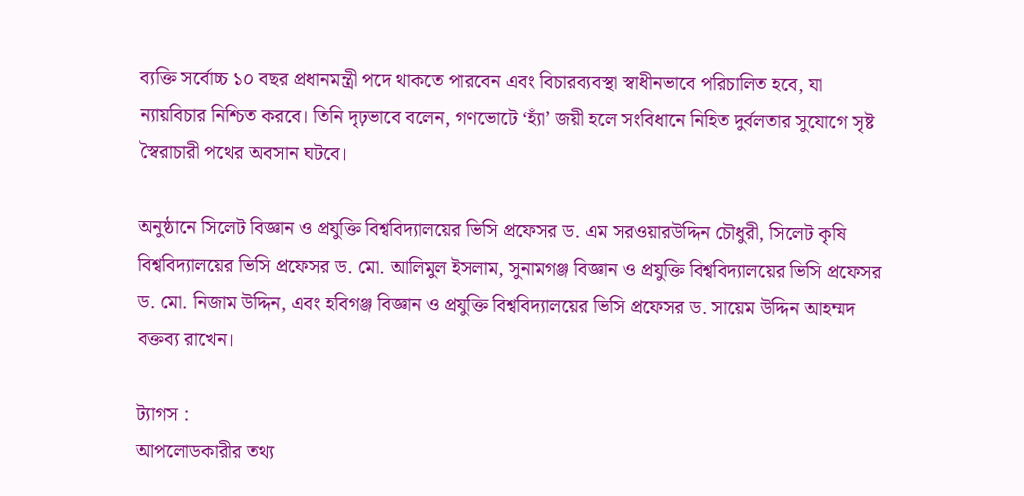ব্যক্তি সর্বোচ্চ ১০ বছর প্রধানমন্ত্রী পদে থাকতে পারবেন এবং বিচারব্যবস্থা স্বাধীনভাবে পরিচালিত হবে, যা ন্যায়বিচার নিশ্চিত করবে। তিনি দৃঢ়ভাবে বলেন, গণভোটে ‘হ্যাঁ’ জয়ী হলে সংবিধানে নিহিত দুর্বলতার সুযোগে সৃষ্ট স্বৈরাচারী পথের অবসান ঘটবে।

অনুষ্ঠানে সিলেট বিজ্ঞান ও প্রযুক্তি বিশ্ববিদ্যালয়ের ভিসি প্রফেসর ড. এম সরওয়ারউদ্দিন চৌধুরী, সিলেট কৃষি বিশ্ববিদ্যালয়ের ভিসি প্রফেসর ড. মো. আলিমুল ইসলাম, সুনামগঞ্জ বিজ্ঞান ও প্রযুক্তি বিশ্ববিদ্যালয়ের ভিসি প্রফেসর ড. মো. নিজাম উদ্দিন, এবং হবিগঞ্জ বিজ্ঞান ও প্রযুক্তি বিশ্ববিদ্যালয়ের ভিসি প্রফেসর ড. সায়েম উদ্দিন আহম্মদ বক্তব্য রাখেন।

ট্যাগস :
আপলোডকারীর তথ্য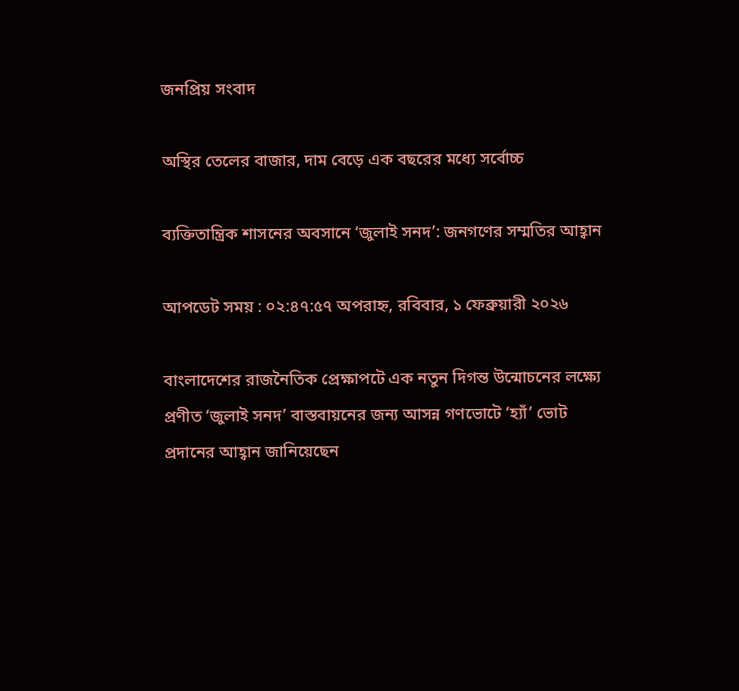জনপ্রিয় সংবাদ

অস্থির তেলের বাজার, দাম বেড়ে এক বছরের মধ্যে সর্বোচ্চ

ব্যক্তিতান্ত্রিক শাসনের অবসানে ‘জুলাই সনদ’: জনগণের সম্মতির আহ্বান

আপডেট সময় : ০২:৪৭:৫৭ অপরাহ্ন, রবিবার, ১ ফেব্রুয়ারী ২০২৬

বাংলাদেশের রাজনৈতিক প্রেক্ষাপটে এক নতুন দিগন্ত উন্মোচনের লক্ষ্যে প্রণীত ‘জুলাই সনদ’ বাস্তবায়নের জন্য আসন্ন গণভোটে ‘হ্যাঁ’ ভোট প্রদানের আহ্বান জানিয়েছেন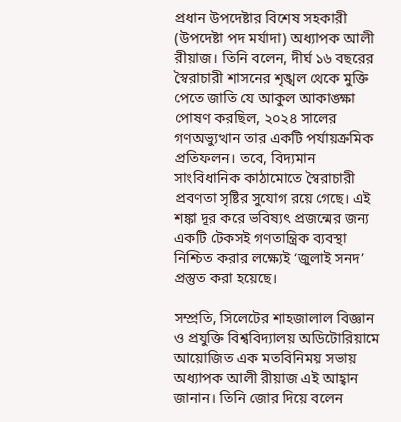প্রধান উপদেষ্টার বিশেষ সহকারী (উপদেষ্টা পদ মর্যাদা) অধ্যাপক আলী রীয়াজ। তিনি বলেন, দীর্ঘ ১৬ বছরের স্বৈরাচারী শাসনের শৃঙ্খল থেকে মুক্তি পেতে জাতি যে আকুল আকাঙ্ক্ষা পোষণ করছিল, ২০২৪ সালের গণঅভ্যুত্থান তার একটি পর্যায়ক্রমিক প্রতিফলন। তবে, বিদ্যমান সাংবিধানিক কাঠামোতে স্বৈরাচারী প্রবণতা সৃষ্টির সুযোগ রয়ে গেছে। এই শঙ্কা দূর করে ভবিষ্যৎ প্রজন্মের জন্য একটি টেকসই গণতান্ত্রিক ব্যবস্থা নিশ্চিত করার লক্ষ্যেই ‘জুলাই সনদ’ প্রস্তুত করা হয়েছে।

সম্প্রতি, সিলেটের শাহজালাল বিজ্ঞান ও প্রযুক্তি বিশ্ববিদ্যালয় অডিটোরিয়ামে আয়োজিত এক মতবিনিময় সভায় অধ্যাপক আলী রীয়াজ এই আহ্বান জানান। তিনি জোর দিয়ে বলেন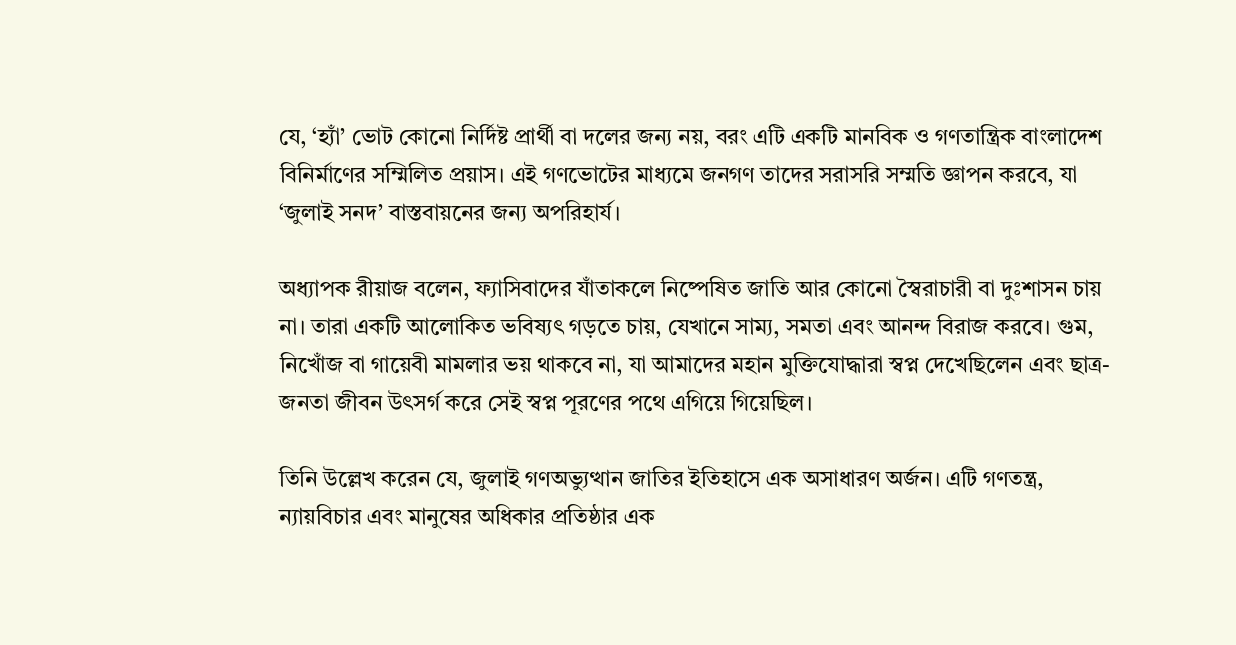যে, ‘হ্যাঁ’ ভোট কোনো নির্দিষ্ট প্রার্থী বা দলের জন্য নয়, বরং এটি একটি মানবিক ও গণতান্ত্রিক বাংলাদেশ বিনির্মাণের সম্মিলিত প্রয়াস। এই গণভোটের মাধ্যমে জনগণ তাদের সরাসরি সম্মতি জ্ঞাপন করবে, যা ‘জুলাই সনদ’ বাস্তবায়নের জন্য অপরিহার্য।

অধ্যাপক রীয়াজ বলেন, ফ্যাসিবাদের যাঁতাকলে নিষ্পেষিত জাতি আর কোনো স্বৈরাচারী বা দুঃশাসন চায় না। তারা একটি আলোকিত ভবিষ্যৎ গড়তে চায়, যেখানে সাম্য, সমতা এবং আনন্দ বিরাজ করবে। গুম, নিখোঁজ বা গায়েবী মামলার ভয় থাকবে না, যা আমাদের মহান মুক্তিযোদ্ধারা স্বপ্ন দেখেছিলেন এবং ছাত্র-জনতা জীবন উৎসর্গ করে সেই স্বপ্ন পূরণের পথে এগিয়ে গিয়েছিল।

তিনি উল্লেখ করেন যে, জুলাই গণঅভ্যুত্থান জাতির ইতিহাসে এক অসাধারণ অর্জন। এটি গণতন্ত্র, ন্যায়বিচার এবং মানুষের অধিকার প্রতিষ্ঠার এক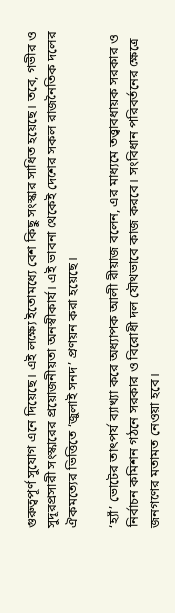গুরুত্বপূর্ণ সুযোগ এনে দিয়েছে। এই লক্ষ্যে ইতোমধ্যে বেশ কিছু সংস্কার সাধিত হয়েছে। তবে, গভীর ও সুদূরপ্রসারী সংস্কারের প্রয়োজনীয়তা অনস্বীকার্য। এই ভাবনা থেকেই দেশের সকল রাজনৈতিক দলের ঐকমত্যের ভিত্তিতে ‘জুলাই সনদ’ প্রণয়ন করা হয়েছে।

‘হ্যাঁ’ ভোটের তাৎপর্য ব্যাখ্যা করে অধ্যাপক আলী রীয়াজ বলেন, এর মাধ্যমে তত্ত্বাবধায়ক সরকার ও নির্বাচন কমিশন গঠনে সরকার ও বিরোধী দল যৌথভাবে কাজ করবে। সংবিধান পরিবর্তনের ক্ষেত্রে জনগণের মতামত নেওয়া হবে।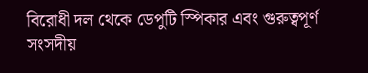বিরোধী দল থেকে ডেপুটি স্পিকার এবং গুরুত্বপূর্ণ সংসদীয়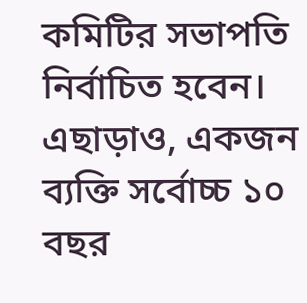কমিটির সভাপতি নির্বাচিত হবেন। এছাড়াও, একজন ব্যক্তি সর্বোচ্চ ১০ বছর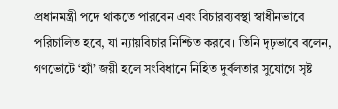প্রধানমন্ত্রী পদে থাকতে পারবেন এবং বিচারব্যবস্থা স্বাধীনভাবে পরিচালিত হবে, যা ন্যায়বিচার নিশ্চিত করবে। তিনি দৃঢ়ভাবে বলেন, গণভোটে ‘হ্যাঁ’ জয়ী হলে সংবিধানে নিহিত দুর্বলতার সুযোগে সৃষ্ট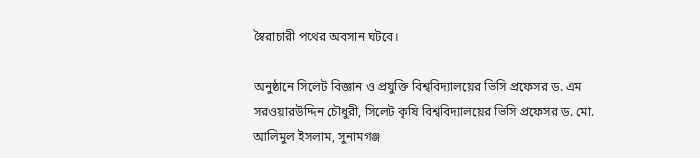স্বৈরাচারী পথের অবসান ঘটবে।

অনুষ্ঠানে সিলেট বিজ্ঞান ও প্রযুক্তি বিশ্ববিদ্যালয়ের ভিসি প্রফেসর ড. এম সরওয়ারউদ্দিন চৌধুরী, সিলেট কৃষি বিশ্ববিদ্যালয়ের ভিসি প্রফেসর ড. মো. আলিমুল ইসলাম, সুনামগঞ্জ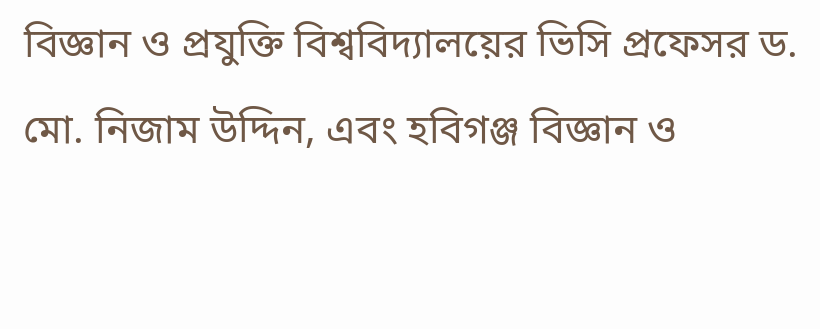বিজ্ঞান ও প্রযুক্তি বিশ্ববিদ্যালয়ের ভিসি প্রফেসর ড. মো. নিজাম উদ্দিন, এবং হবিগঞ্জ বিজ্ঞান ও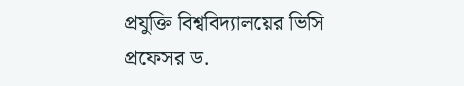প্রযুক্তি বিশ্ববিদ্যালয়ের ভিসি প্রফেসর ড.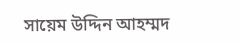সায়েম উদ্দিন আহম্মদ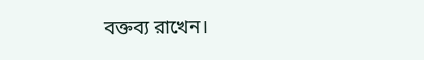বক্তব্য রাখেন।